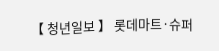【 청년일보 】 롯데마트·슈퍼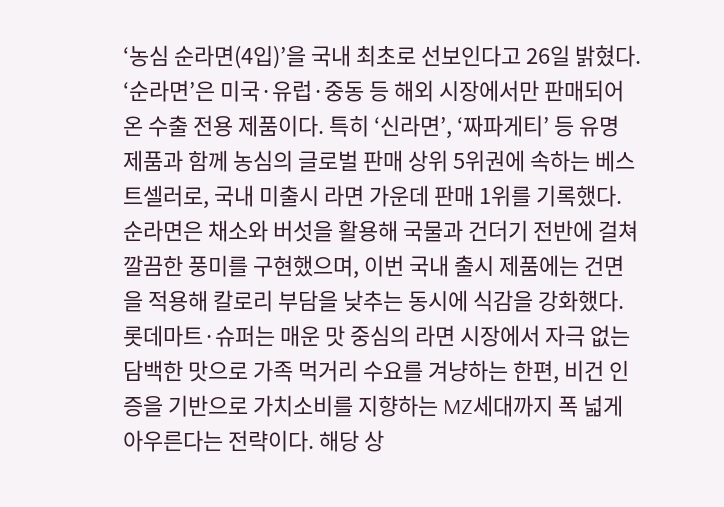‘농심 순라면(4입)’을 국내 최초로 선보인다고 26일 밝혔다. ‘순라면’은 미국·유럽·중동 등 해외 시장에서만 판매되어 온 수출 전용 제품이다. 특히 ‘신라면’, ‘짜파게티’ 등 유명 제품과 함께 농심의 글로벌 판매 상위 5위권에 속하는 베스트셀러로, 국내 미출시 라면 가운데 판매 1위를 기록했다. 순라면은 채소와 버섯을 활용해 국물과 건더기 전반에 걸쳐 깔끔한 풍미를 구현했으며, 이번 국내 출시 제품에는 건면을 적용해 칼로리 부담을 낮추는 동시에 식감을 강화했다. 롯데마트·슈퍼는 매운 맛 중심의 라면 시장에서 자극 없는 담백한 맛으로 가족 먹거리 수요를 겨냥하는 한편, 비건 인증을 기반으로 가치소비를 지향하는 MZ세대까지 폭 넓게 아우른다는 전략이다. 해당 상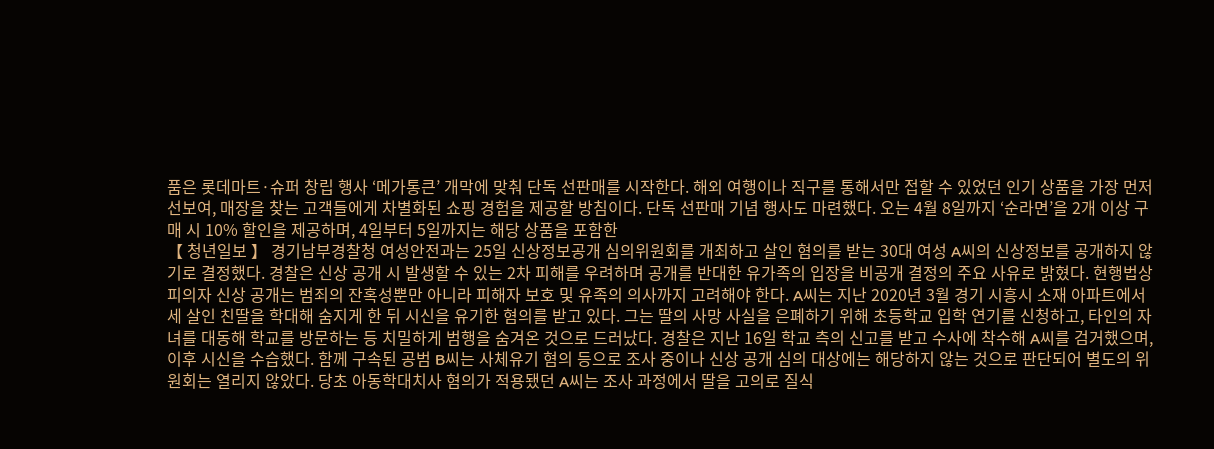품은 롯데마트·슈퍼 창립 행사 ‘메가통큰’ 개막에 맞춰 단독 선판매를 시작한다. 해외 여행이나 직구를 통해서만 접할 수 있었던 인기 상품을 가장 먼저 선보여, 매장을 찾는 고객들에게 차별화된 쇼핑 경험을 제공할 방침이다. 단독 선판매 기념 행사도 마련했다. 오는 4월 8일까지 ‘순라면’을 2개 이상 구매 시 10% 할인을 제공하며, 4일부터 5일까지는 해당 상품을 포함한
【 청년일보 】 경기남부경찰청 여성안전과는 25일 신상정보공개 심의위원회를 개최하고 살인 혐의를 받는 30대 여성 A씨의 신상정보를 공개하지 않기로 결정했다. 경찰은 신상 공개 시 발생할 수 있는 2차 피해를 우려하며 공개를 반대한 유가족의 입장을 비공개 결정의 주요 사유로 밝혔다. 현행법상 피의자 신상 공개는 범죄의 잔혹성뿐만 아니라 피해자 보호 및 유족의 의사까지 고려해야 한다. A씨는 지난 2020년 3월 경기 시흥시 소재 아파트에서 세 살인 친딸을 학대해 숨지게 한 뒤 시신을 유기한 혐의를 받고 있다. 그는 딸의 사망 사실을 은폐하기 위해 초등학교 입학 연기를 신청하고, 타인의 자녀를 대동해 학교를 방문하는 등 치밀하게 범행을 숨겨온 것으로 드러났다. 경찰은 지난 16일 학교 측의 신고를 받고 수사에 착수해 A씨를 검거했으며, 이후 시신을 수습했다. 함께 구속된 공범 B씨는 사체유기 혐의 등으로 조사 중이나 신상 공개 심의 대상에는 해당하지 않는 것으로 판단되어 별도의 위원회는 열리지 않았다. 당초 아동학대치사 혐의가 적용됐던 A씨는 조사 과정에서 딸을 고의로 질식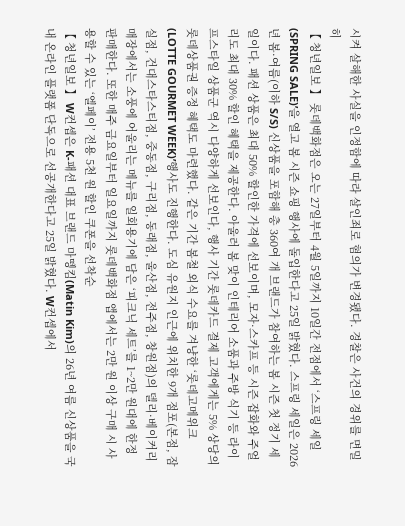시켜 살해한 사실을 인정함에 따라 살인죄로 혐의가 변경됐다. 경찰은 사건의 경위를 면밀히
【 청년일보 】 롯데백화점은 오는 27일부터 4월 5일까지 10일간 전점에서 ‘스프링 세일(SPRING SALE)’을 열고 봄 시즌 쇼핑 행사에 돌입한다고 25일 밝혔다. 스프링 세일은 2026년 봄·여름(이하 S/S) 신상품을 포함해 총 360여 개 브랜드가 참여하는 봄 시즌 첫 정기 세일이다. 패션 상품은 최대 50% 할인한 가격에 선보이며, 모자·스카프 등 시즌 잡화와 주얼리도 최대 30% 할인 혜택을 제공한다. 아울러 봄 맞이 인테리어 소품과 주방 식기 등 라이프스타일 상품군 역시 다양하게 선보인다, 행사 기간 롯데카드 결제 고객에게는 5% 상당의 롯데상품권 증정 혜택도 마련했다. 같은 기간 봄철 외식 수요를 겨냥한 ‘롯데고메위크(LOTTE GOURMET WEEK)’행사도 진행한다. 도심 유원지 인근에 위치한 9개 점포(본점, 잠실점, 건대스타스티점, 중동점, 구리점, 동래점, 울산점, 전주점, 창원점)의 델리·베이커리 매장에서는 소풍에 어울리는 메뉴를 일회용기에 담은 ‘피크닉 세트’를 1~2만 원대에 한정 판매한다. 또한 매주 금요일부터 일요일까지 롯데백화점 앱에서는 2만 원 이상 구매 시 사용할 수 있는 ‘엘페이’ 전용 5천 원 할인 쿠폰을 선착순
【 청년일보 】 W컨셉은 K-패션 대표 브랜드 마뗑킴(Matin Kim)의 26년 여름 신상품을 국내 온라인 플랫폼 단독으로 선공개한다고 25일 밝혔다. W컨셉에서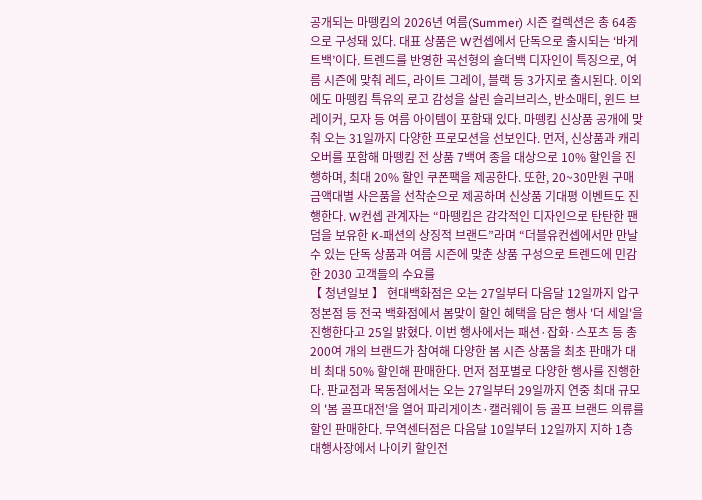공개되는 마뗑킴의 2026년 여름(Summer) 시즌 컬렉션은 총 64종으로 구성돼 있다. 대표 상품은 W컨셉에서 단독으로 출시되는 ‘바게트백’이다. 트렌드를 반영한 곡선형의 숄더백 디자인이 특징으로, 여름 시즌에 맞춰 레드, 라이트 그레이, 블랙 등 3가지로 출시된다. 이외에도 마뗑킴 특유의 로고 감성을 살린 슬리브리스, 반소매티, 윈드 브레이커, 모자 등 여름 아이템이 포함돼 있다. 마뗑킴 신상품 공개에 맞춰 오는 31일까지 다양한 프로모션을 선보인다. 먼저, 신상품과 캐리오버를 포함해 마뗑킴 전 상품 7백여 종을 대상으로 10% 할인을 진행하며, 최대 20% 할인 쿠폰팩을 제공한다. 또한, 20~30만원 구매 금액대별 사은품을 선착순으로 제공하며 신상품 기대평 이벤트도 진행한다. W컨셉 관계자는 “마뗑킴은 감각적인 디자인으로 탄탄한 팬덤을 보유한 K-패션의 상징적 브랜드”라며 “더블유컨셉에서만 만날 수 있는 단독 상품과 여름 시즌에 맞춘 상품 구성으로 트렌드에 민감한 2030 고객들의 수요를
【 청년일보 】 현대백화점은 오는 27일부터 다음달 12일까지 압구정본점 등 전국 백화점에서 봄맞이 할인 혜택을 담은 행사 '더 세일'을 진행한다고 25일 밝혔다. 이번 행사에서는 패션·잡화·스포츠 등 총 200여 개의 브랜드가 참여해 다양한 봄 시즌 상품을 최초 판매가 대비 최대 50% 할인해 판매한다. 먼저 점포별로 다양한 행사를 진행한다. 판교점과 목동점에서는 오는 27일부터 29일까지 연중 최대 규모의 '봄 골프대전'을 열어 파리게이츠·캘러웨이 등 골프 브랜드 의류를 할인 판매한다. 무역센터점은 다음달 10일부터 12일까지 지하 1층 대행사장에서 나이키 할인전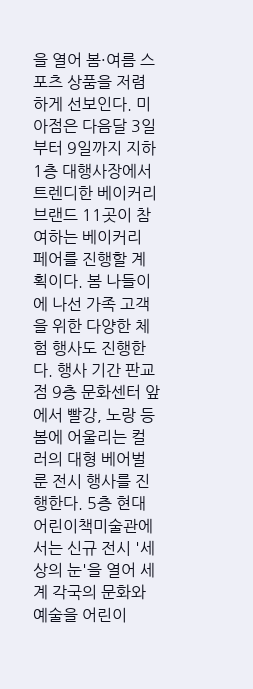을 열어 봄·여름 스포츠 상품을 저렴하게 선보인다. 미아점은 다음달 3일부터 9일까지 지하 1층 대행사장에서 트렌디한 베이커리 브랜드 11곳이 참여하는 베이커리 페어를 진행할 계획이다. 봄 나들이에 나선 가족 고객을 위한 다양한 체험 행사도 진행한다. 행사 기간 판교점 9층 문화센터 앞에서 빨강, 노랑 등 봄에 어울리는 컬러의 대형 베어벌룬 전시 행사를 진행한다. 5층 현대어린이책미술관에서는 신규 전시 '세상의 눈'을 열어 세계 각국의 문화와 예술을 어린이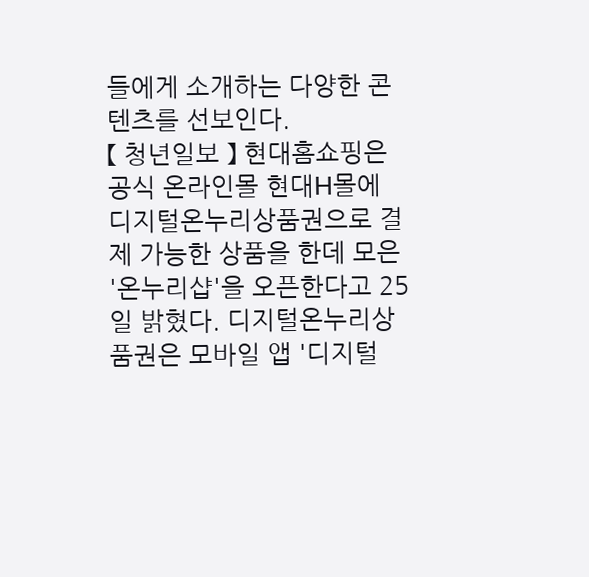들에게 소개하는 다양한 콘텐츠를 선보인다.
【 청년일보 】 현대홈쇼핑은 공식 온라인몰 현대H몰에 디지털온누리상품권으로 결제 가능한 상품을 한데 모은 '온누리샵'을 오픈한다고 25일 밝혔다. 디지털온누리상품권은 모바일 앱 '디지털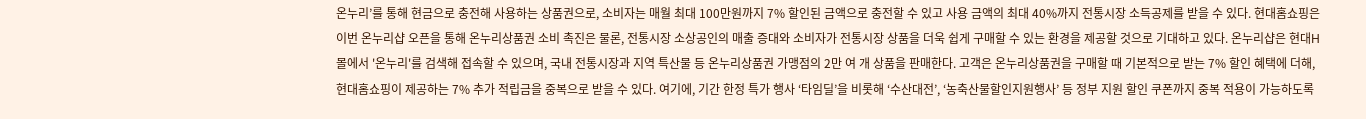온누리’를 통해 현금으로 충전해 사용하는 상품권으로, 소비자는 매월 최대 100만원까지 7% 할인된 금액으로 충전할 수 있고 사용 금액의 최대 40%까지 전통시장 소득공제를 받을 수 있다. 현대홈쇼핑은 이번 온누리샵 오픈을 통해 온누리상품권 소비 촉진은 물론, 전통시장 소상공인의 매출 증대와 소비자가 전통시장 상품을 더욱 쉽게 구매할 수 있는 환경을 제공할 것으로 기대하고 있다. 온누리샵은 현대H몰에서 '온누리'를 검색해 접속할 수 있으며, 국내 전통시장과 지역 특산물 등 온누리상품권 가맹점의 2만 여 개 상품을 판매한다. 고객은 온누리상품권을 구매할 때 기본적으로 받는 7% 할인 혜택에 더해, 현대홈쇼핑이 제공하는 7% 추가 적립금을 중복으로 받을 수 있다. 여기에, 기간 한정 특가 행사 ‘타임딜’을 비롯해 ‘수산대전’, ‘농축산물할인지원행사’ 등 정부 지원 할인 쿠폰까지 중복 적용이 가능하도록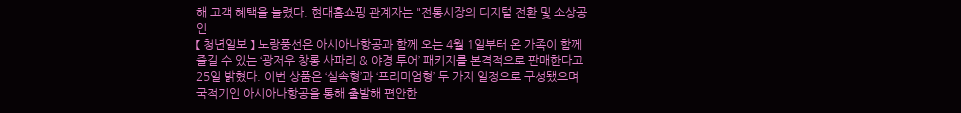해 고객 혜택을 늘렸다. 현대홈쇼핑 관계자는 "전통시장의 디지털 전환 및 소상공인
【 청년일보 】 노랑풍선은 아시아나항공과 함께 오는 4월 1일부터 온 가족이 함께 즐길 수 있는 ‘광저우 창롱 사파리 & 야경 투어’ 패키지를 본격적으로 판매한다고 25일 밝혔다. 이번 상품은 ‘실속형’과 ‘프리미엄형’ 두 가지 일정으로 구성됐으며 국적기인 아시아나항공을 통해 출발해 편안한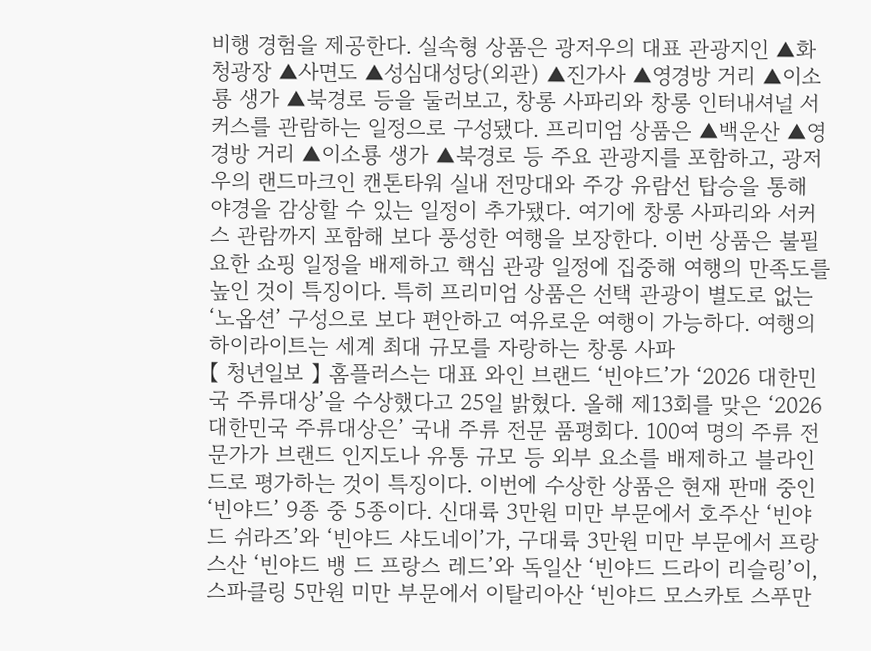비행 경험을 제공한다. 실속형 상품은 광저우의 대표 관광지인 ▲화청광장 ▲사면도 ▲성심대성당(외관) ▲진가사 ▲영경방 거리 ▲이소룡 생가 ▲북경로 등을 둘러보고, 창롱 사파리와 창롱 인터내셔널 서커스를 관람하는 일정으로 구성됐다. 프리미엄 상품은 ▲백운산 ▲영경방 거리 ▲이소룡 생가 ▲북경로 등 주요 관광지를 포함하고, 광저우의 랜드마크인 캔톤타워 실내 전망대와 주강 유람선 탑승을 통해 야경을 감상할 수 있는 일정이 추가됐다. 여기에 창롱 사파리와 서커스 관람까지 포함해 보다 풍성한 여행을 보장한다. 이번 상품은 불필요한 쇼핑 일정을 배제하고 핵심 관광 일정에 집중해 여행의 만족도를 높인 것이 특징이다. 특히 프리미엄 상품은 선택 관광이 별도로 없는 ‘노옵션’ 구성으로 보다 편안하고 여유로운 여행이 가능하다. 여행의 하이라이트는 세계 최대 규모를 자랑하는 창롱 사파
【 청년일보 】 홈플러스는 대표 와인 브랜드 ‘빈야드’가 ‘2026 대한민국 주류대상’을 수상했다고 25일 밝혔다. 올해 제13회를 맞은 ‘2026 대한민국 주류대상은’ 국내 주류 전문 품평회다. 100여 명의 주류 전문가가 브랜드 인지도나 유통 규모 등 외부 요소를 배제하고 블라인드로 평가하는 것이 특징이다. 이번에 수상한 상품은 현재 판매 중인 ‘빈야드’ 9종 중 5종이다. 신대륙 3만원 미만 부문에서 호주산 ‘빈야드 쉬라즈’와 ‘빈야드 샤도네이’가, 구대륙 3만원 미만 부문에서 프랑스산 ‘빈야드 뱅 드 프랑스 레드’와 독일산 ‘빈야드 드라이 리슬링’이, 스파클링 5만원 미만 부문에서 이탈리아산 ‘빈야드 모스카토 스푸만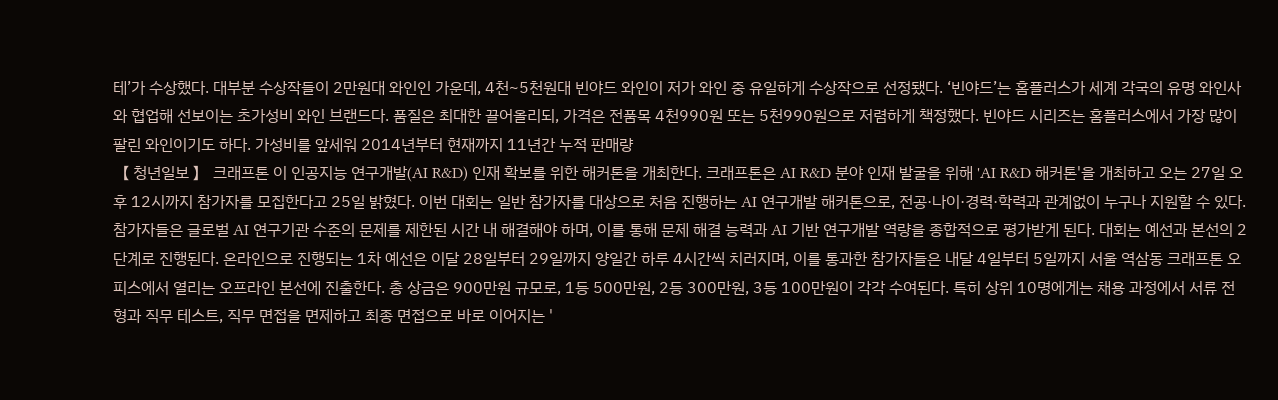테’가 수상했다. 대부분 수상작들이 2만원대 와인인 가운데, 4천~5천원대 빈야드 와인이 저가 와인 중 유일하게 수상작으로 선정됐다. ‘빈야드’는 홈플러스가 세계 각국의 유명 와인사와 협업해 선보이는 초가성비 와인 브랜드다. 품질은 최대한 끌어올리되, 가격은 전품목 4천990원 또는 5천990원으로 저렴하게 책정했다. 빈야드 시리즈는 홈플러스에서 가장 많이 팔린 와인이기도 하다. 가성비를 앞세워 2014년부터 현재까지 11년간 누적 판매량
【 청년일보 】 크래프톤 이 인공지능 연구개발(AI R&D) 인재 확보를 위한 해커톤을 개최한다. 크래프톤은 AI R&D 분야 인재 발굴을 위해 'AI R&D 해커톤'을 개최하고 오는 27일 오후 12시까지 참가자를 모집한다고 25일 밝혔다. 이번 대회는 일반 참가자를 대상으로 처음 진행하는 AI 연구개발 해커톤으로, 전공·나이·경력·학력과 관계없이 누구나 지원할 수 있다. 참가자들은 글로벌 AI 연구기관 수준의 문제를 제한된 시간 내 해결해야 하며, 이를 통해 문제 해결 능력과 AI 기반 연구개발 역량을 종합적으로 평가받게 된다. 대회는 예선과 본선의 2단계로 진행된다. 온라인으로 진행되는 1차 예선은 이달 28일부터 29일까지 양일간 하루 4시간씩 치러지며, 이를 통과한 참가자들은 내달 4일부터 5일까지 서울 역삼동 크래프톤 오피스에서 열리는 오프라인 본선에 진출한다. 총 상금은 900만원 규모로, 1등 500만원, 2등 300만원, 3등 100만원이 각각 수여된다. 특히 상위 10명에게는 채용 과정에서 서류 전형과 직무 테스트, 직무 면접을 면제하고 최종 면접으로 바로 이어지는 '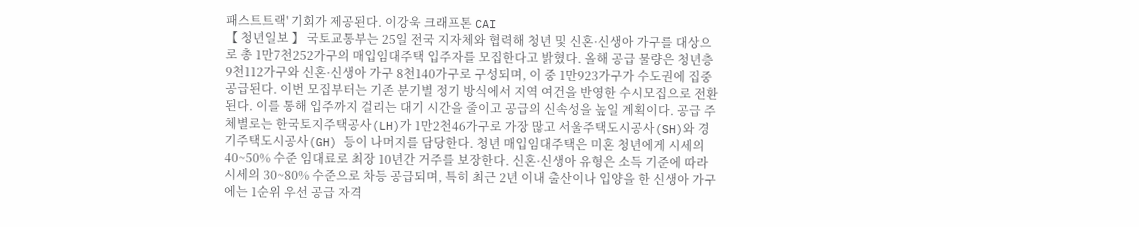패스트트랙' 기회가 제공된다. 이강욱 크래프톤 CAI
【 청년일보 】 국토교통부는 25일 전국 지자체와 협력해 청년 및 신혼·신생아 가구를 대상으로 총 1만7천252가구의 매입임대주택 입주자를 모집한다고 밝혔다. 올해 공급 물량은 청년층 9천112가구와 신혼·신생아 가구 8천140가구로 구성되며, 이 중 1만923가구가 수도권에 집중 공급된다. 이번 모집부터는 기존 분기별 정기 방식에서 지역 여건을 반영한 수시모집으로 전환된다. 이를 통해 입주까지 걸리는 대기 시간을 줄이고 공급의 신속성을 높일 계획이다. 공급 주체별로는 한국토지주택공사(LH)가 1만2천46가구로 가장 많고 서울주택도시공사(SH)와 경기주택도시공사(GH) 등이 나머지를 담당한다. 청년 매입임대주택은 미혼 청년에게 시세의 40~50% 수준 임대료로 최장 10년간 거주를 보장한다. 신혼·신생아 유형은 소득 기준에 따라 시세의 30~80% 수준으로 차등 공급되며, 특히 최근 2년 이내 출산이나 입양을 한 신생아 가구에는 1순위 우선 공급 자격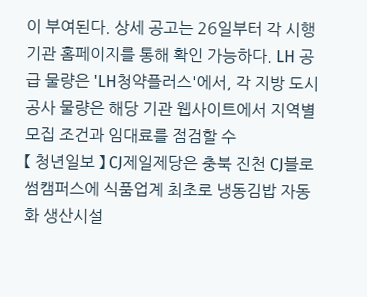이 부여된다. 상세 공고는 26일부터 각 시행 기관 홈페이지를 통해 확인 가능하다. LH 공급 물량은 'LH청약플러스'에서, 각 지방 도시공사 물량은 해당 기관 웹사이트에서 지역별 모집 조건과 임대료를 점검할 수
【 청년일보 】 CJ제일제당은 충북 진천 CJ블로썸캠퍼스에 식품업계 최초로 냉동김밥 자동화 생산시설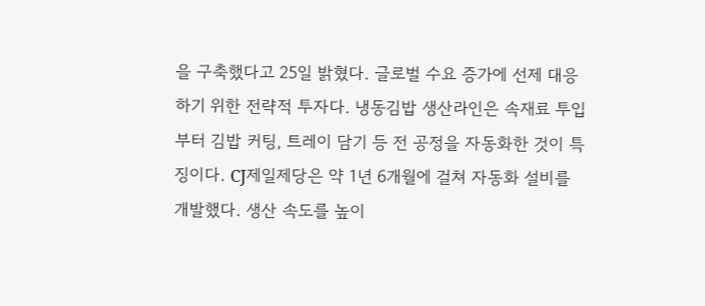을 구축했다고 25일 밝혔다. 글로벌 수요 증가에 선제 대응하기 위한 전략적 투자다. 냉동김밥 생산라인은 속재료 투입부터 김밥 커팅, 트레이 담기 등 전 공정을 자동화한 것이 특징이다. CJ제일제당은 약 1년 6개월에 걸쳐 자동화 설비를 개발했다. 생산 속도를 높이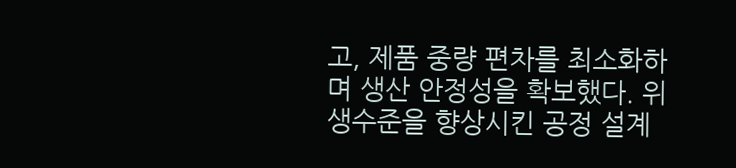고, 제품 중량 편차를 최소화하며 생산 안정성을 확보했다. 위생수준을 향상시킨 공정 설계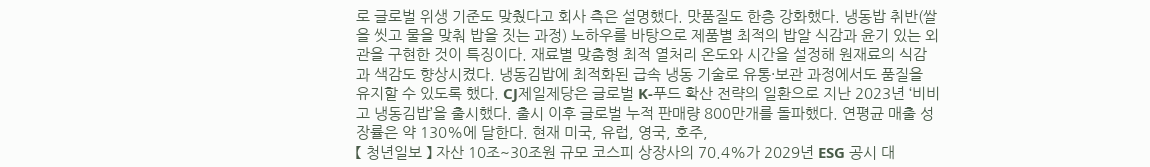로 글로벌 위생 기준도 맞췄다고 회사 측은 설명했다. 맛품질도 한층 강화했다. 냉동밥 취반(쌀을 씻고 물을 맞춰 밥을 짓는 과정) 노하우를 바탕으로 제품별 최적의 밥알 식감과 윤기 있는 외관을 구현한 것이 특징이다. 재료별 맞춤형 최적 열처리 온도와 시간을 설정해 원재료의 식감과 색감도 향상시켰다. 냉동김밥에 최적화된 급속 냉동 기술로 유통·보관 과정에서도 품질을 유지할 수 있도록 했다. CJ제일제당은 글로벌 K-푸드 확산 전략의 일환으로 지난 2023년 ‘비비고 냉동김밥’을 출시했다. 출시 이후 글로벌 누적 판매량 800만개를 돌파했다. 연평균 매출 성장률은 약 130%에 달한다. 현재 미국, 유럽, 영국, 호주,
【 청년일보 】 자산 10조~30조원 규모 코스피 상장사의 70.4%가 2029년 ESG 공시 대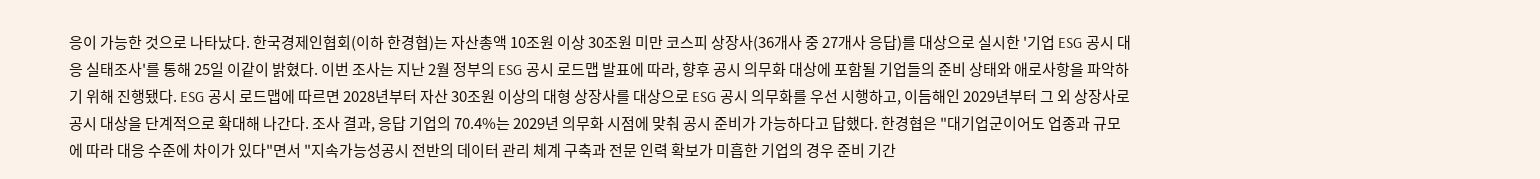응이 가능한 것으로 나타났다. 한국경제인협회(이하 한경협)는 자산총액 10조원 이상 30조원 미만 코스피 상장사(36개사 중 27개사 응답)를 대상으로 실시한 '기업 ESG 공시 대응 실태조사'를 통해 25일 이같이 밝혔다. 이번 조사는 지난 2월 정부의 ESG 공시 로드맵 발표에 따라, 향후 공시 의무화 대상에 포함될 기업들의 준비 상태와 애로사항을 파악하기 위해 진행됐다. ESG 공시 로드맵에 따르면 2028년부터 자산 30조원 이상의 대형 상장사를 대상으로 ESG 공시 의무화를 우선 시행하고, 이듬해인 2029년부터 그 외 상장사로 공시 대상을 단계적으로 확대해 나간다. 조사 결과, 응답 기업의 70.4%는 2029년 의무화 시점에 맞춰 공시 준비가 가능하다고 답했다. 한경협은 "대기업군이어도 업종과 규모에 따라 대응 수준에 차이가 있다"면서 "지속가능성공시 전반의 데이터 관리 체계 구축과 전문 인력 확보가 미흡한 기업의 경우 준비 기간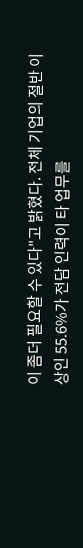이 좀더 필요할 수 있다"고 밝혔다. 전체 기업의 절반 이상인 55.6%가 전담 인력이 타 업무를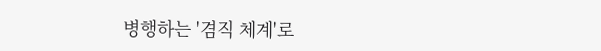병행하는 '겸직 체계'로